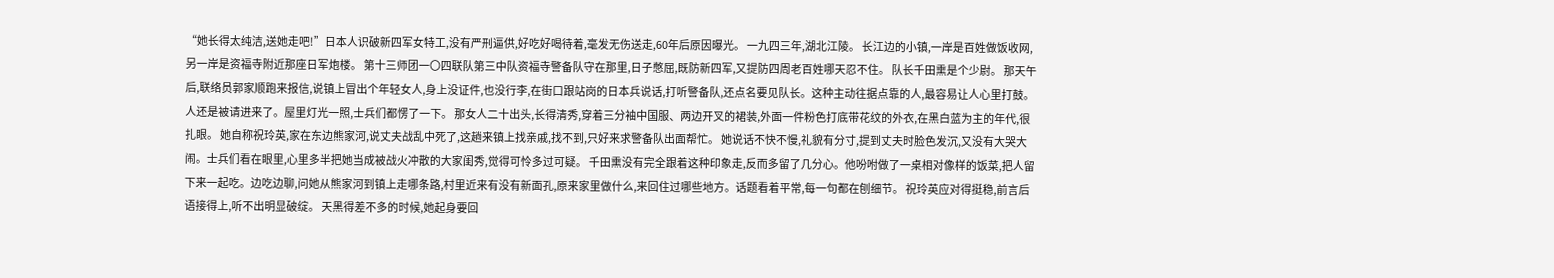“她长得太纯洁,送她走吧!”日本人识破新四军女特工,没有严刑逼供,好吃好喝待着,毫发无伤送走,60年后原因曝光。 一九四三年,湖北江陵。 长江边的小镇,一岸是百姓做饭收网,另一岸是资福寺附近那座日军炮楼。 第十三师团一〇四联队第三中队资福寺警备队守在那里,日子憋屈,既防新四军,又提防四周老百姓哪天忍不住。 队长千田熏是个少尉。 那天午后,联络员郭家顺跑来报信,说镇上冒出个年轻女人,身上没证件,也没行李,在街口跟站岗的日本兵说话,打听警备队,还点名要见队长。这种主动往据点靠的人,最容易让人心里打鼓。 人还是被请进来了。屋里灯光一照,士兵们都愣了一下。 那女人二十出头,长得清秀,穿着三分袖中国服、两边开叉的裙装,外面一件粉色打底带花纹的外衣,在黑白蓝为主的年代,很扎眼。 她自称祝玲英,家在东边熊家河,说丈夫战乱中死了,这趟来镇上找亲戚,找不到,只好来求警备队出面帮忙。 她说话不快不慢,礼貌有分寸,提到丈夫时脸色发沉,又没有大哭大闹。士兵们看在眼里,心里多半把她当成被战火冲散的大家闺秀,觉得可怜多过可疑。 千田熏没有完全跟着这种印象走,反而多留了几分心。他吩咐做了一桌相对像样的饭菜,把人留下来一起吃。边吃边聊,问她从熊家河到镇上走哪条路,村里近来有没有新面孔,原来家里做什么,来回住过哪些地方。话题看着平常,每一句都在刨细节。 祝玲英应对得挺稳,前言后语接得上,听不出明显破绽。 天黑得差不多的时候,她起身要回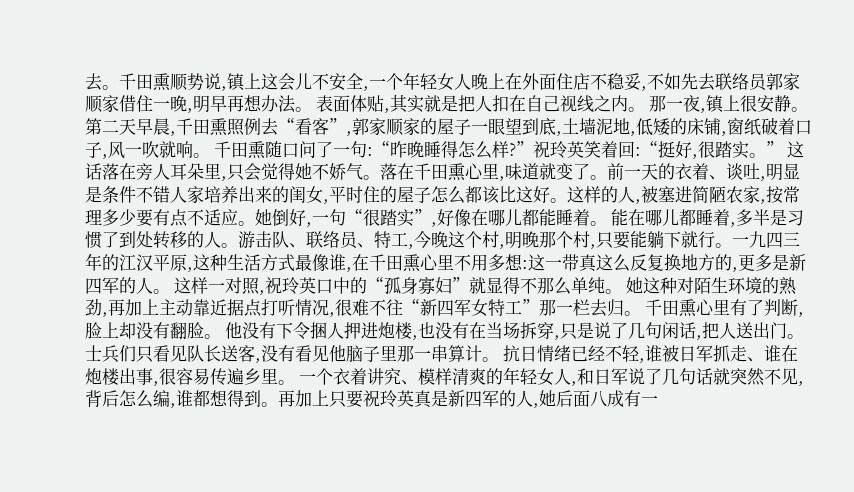去。千田熏顺势说,镇上这会儿不安全,一个年轻女人晚上在外面住店不稳妥,不如先去联络员郭家顺家借住一晚,明早再想办法。 表面体贴,其实就是把人扣在自己视线之内。 那一夜,镇上很安静。第二天早晨,千田熏照例去“看客”,郭家顺家的屋子一眼望到底,土墙泥地,低矮的床铺,窗纸破着口子,风一吹就响。 千田熏随口问了一句:“昨晚睡得怎么样?”祝玲英笑着回:“挺好,很踏实。” 这话落在旁人耳朵里,只会觉得她不娇气。落在千田熏心里,味道就变了。前一天的衣着、谈吐,明显是条件不错人家培养出来的闺女,平时住的屋子怎么都该比这好。这样的人,被塞进简陋农家,按常理多少要有点不适应。她倒好,一句“很踏实”,好像在哪儿都能睡着。 能在哪儿都睡着,多半是习惯了到处转移的人。游击队、联络员、特工,今晚这个村,明晚那个村,只要能躺下就行。一九四三年的江汉平原,这种生活方式最像谁,在千田熏心里不用多想:这一带真这么反复换地方的,更多是新四军的人。 这样一对照,祝玲英口中的“孤身寡妇”就显得不那么单纯。 她这种对陌生环境的熟劲,再加上主动靠近据点打听情况,很难不往“新四军女特工”那一栏去归。 千田熏心里有了判断,脸上却没有翻脸。 他没有下令捆人押进炮楼,也没有在当场拆穿,只是说了几句闲话,把人送出门。士兵们只看见队长送客,没有看见他脑子里那一串算计。 抗日情绪已经不轻,谁被日军抓走、谁在炮楼出事,很容易传遍乡里。 一个衣着讲究、模样清爽的年轻女人,和日军说了几句话就突然不见,背后怎么编,谁都想得到。再加上只要祝玲英真是新四军的人,她后面八成有一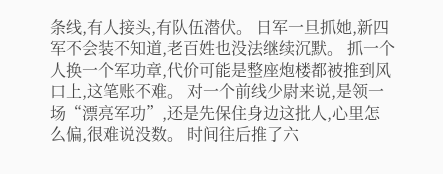条线,有人接头,有队伍潜伏。 日军一旦抓她,新四军不会装不知道,老百姓也没法继续沉默。 抓一个人换一个军功章,代价可能是整座炮楼都被推到风口上,这笔账不难。 对一个前线少尉来说,是领一场“漂亮军功”,还是先保住身边这批人,心里怎么偏,很难说没数。 时间往后推了六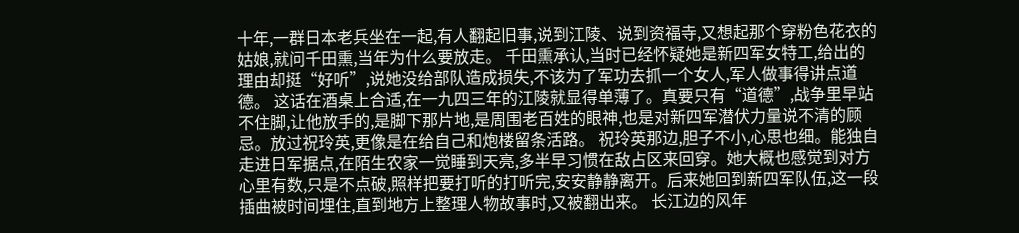十年,一群日本老兵坐在一起,有人翻起旧事,说到江陵、说到资福寺,又想起那个穿粉色花衣的姑娘,就问千田熏,当年为什么要放走。 千田熏承认,当时已经怀疑她是新四军女特工,给出的理由却挺“好听”,说她没给部队造成损失,不该为了军功去抓一个女人,军人做事得讲点道德。 这话在酒桌上合适,在一九四三年的江陵就显得单薄了。真要只有“道德”,战争里早站不住脚,让他放手的,是脚下那片地,是周围老百姓的眼神,也是对新四军潜伏力量说不清的顾忌。放过祝玲英,更像是在给自己和炮楼留条活路。 祝玲英那边,胆子不小,心思也细。能独自走进日军据点,在陌生农家一觉睡到天亮,多半早习惯在敌占区来回穿。她大概也感觉到对方心里有数,只是不点破,照样把要打听的打听完,安安静静离开。后来她回到新四军队伍,这一段插曲被时间埋住,直到地方上整理人物故事时,又被翻出来。 长江边的风年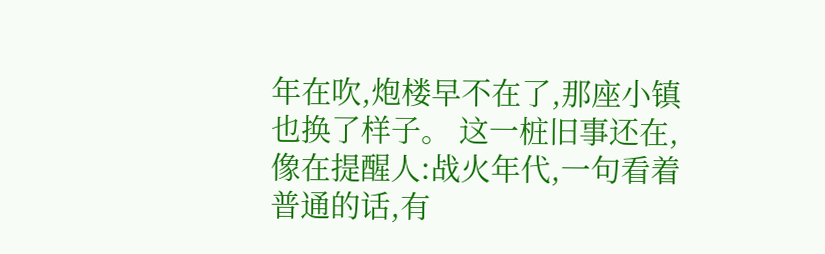年在吹,炮楼早不在了,那座小镇也换了样子。 这一桩旧事还在,像在提醒人:战火年代,一句看着普通的话,有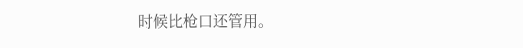时候比枪口还管用。